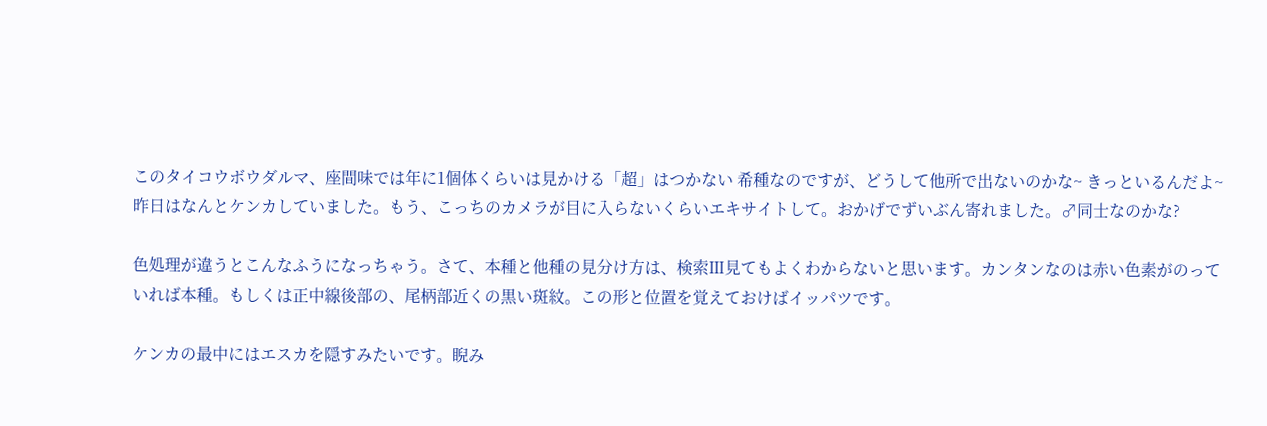このタイコウボウダルマ、座間味では年に1個体くらいは見かける「超」はつかない 希種なのですが、どうして他所で出ないのかな~ きっといるんだよ~
昨日はなんとケンカしていました。もう、こっちのカメラが目に入らないくらいエキサイトして。おかげでずいぶん寄れました。♂同士なのかな?

色処理が違うとこんなふうになっちゃう。さて、本種と他種の見分け方は、検索Ⅲ見てもよくわからないと思います。カンタンなのは赤い色素がのっていれば本種。もしくは正中線後部の、尾柄部近くの黒い斑紋。この形と位置を覚えておけばイッパツです。

ケンカの最中にはエスカを隠すみたいです。睨み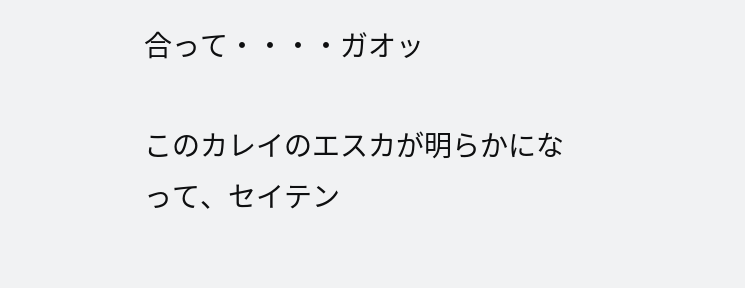合って・・・・ガオッ

このカレイのエスカが明らかになって、セイテン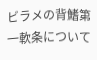ビラメの背鰭第一軟条について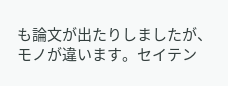も論文が出たりしましたが、モノが違います。セイテン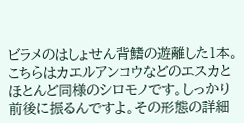ビラメのはしょせん背鰭の遊離した1本。こちらはカエルアンコウなどのエスカとほとんど同様のシロモノです。しっかり前後に振るんですよ。その形態の詳細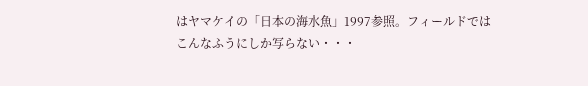はヤマケイの「日本の海水魚」1997参照。フィールドではこんなふうにしか写らない・・・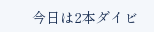今日は2本ダイビ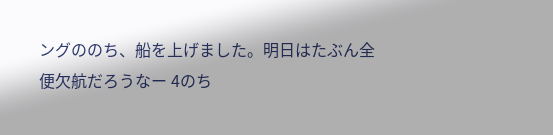ングののち、船を上げました。明日はたぶん全便欠航だろうなー 4のち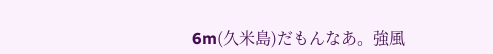6m(久米島)だもんなあ。強風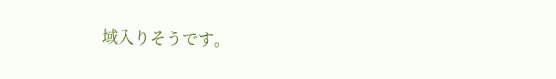域入りそうです。